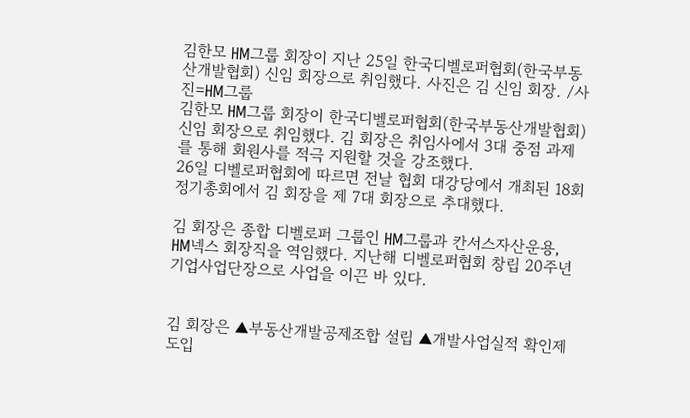김한모 HM그룹 회장이 지난 25일 한국디벨로퍼협회(한국부동산개발협회) 신임 회장으로 취임했다. 사진은 김 신임 회장. /사진=HM그룹
김한모 HM그룹 회장이 한국디벨로퍼협회(한국부동산개발협회) 신임 회장으로 취임했다. 김 회장은 취임사에서 3대 중점 과제를 통해 회원사를 적극 지원할 것을 강조했다.
26일 디벨로퍼협회에 따르면 전날 협회 대강당에서 개최된 18회 정기총회에서 김 회장을 제 7대 회장으로 추대했다.

김 회장은 종합 디벨로퍼 그룹인 HM그룹과 칸서스자산운용, HM넥스 회장직을 역임했다. 지난해 디벨로퍼협회 창립 20주년 기업사업단장으로 사업을 이끈 바 있다.


김 회장은 ▲부동산개발공제조합 설립 ▲개발사업실적 확인제 도입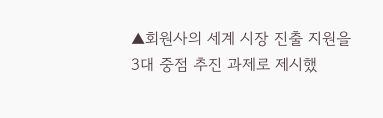▲회원사의 세계 시장 진출 지원을 3대 중점 추진 과제로 제시했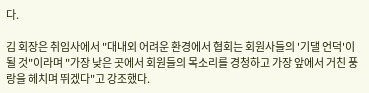다.

김 회장은 취임사에서 "대내외 어려운 환경에서 협회는 회원사들의 '기댈 언덕'이 될 것"이라며 "가장 낮은 곳에서 회원들의 목소리를 경청하고 가장 앞에서 거친 풍랑을 헤치며 뛰겠다"고 강조했다.